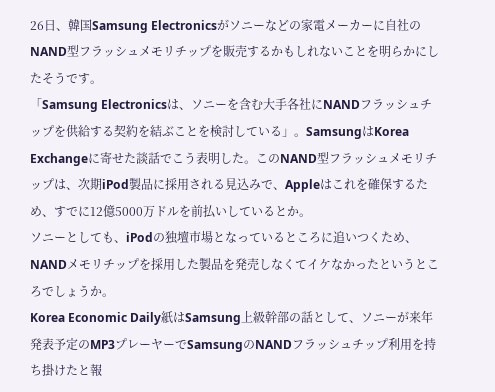26日、韓国Samsung Electronicsがソニーなどの家電メーカーに自社のNAND型フラッシュメモリチップを販売するかもしれないことを明らかにしたそうです。
「Samsung Electronicsは、ソニーを含む大手各社にNANDフラッシュチップを供給する契約を結ぶことを検討している」。SamsungはKorea Exchangeに寄せた談話でこう表明した。このNAND型フラッシュメモリチップは、次期iPod製品に採用される見込みで、Appleはこれを確保するため、すでに12億5000万ドルを前払いしているとか。
ソニーとしても、iPodの独壇市場となっているところに追いつくため、NANDメモリチップを採用した製品を発売しなくてイケなかったというところでしょうか。
Korea Economic Daily紙はSamsung上級幹部の話として、ソニーが来年発表予定のMP3プレーヤーでSamsungのNANDフラッシュチップ利用を持ち掛けたと報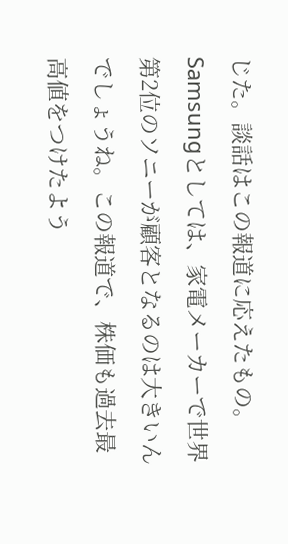じた。談話はこの報道に応えたもの。Samsungとしては、家電メーカーで世界第2位のソニーが顧客となるのは大きいんでしょうね。この報道で、株価も過去最高値をつけたよう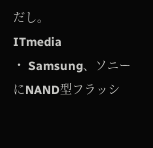だし。
ITmedia
・ Samsung、ソニーにNAND型フラッシ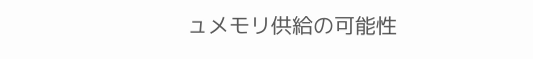ュメモリ供給の可能性